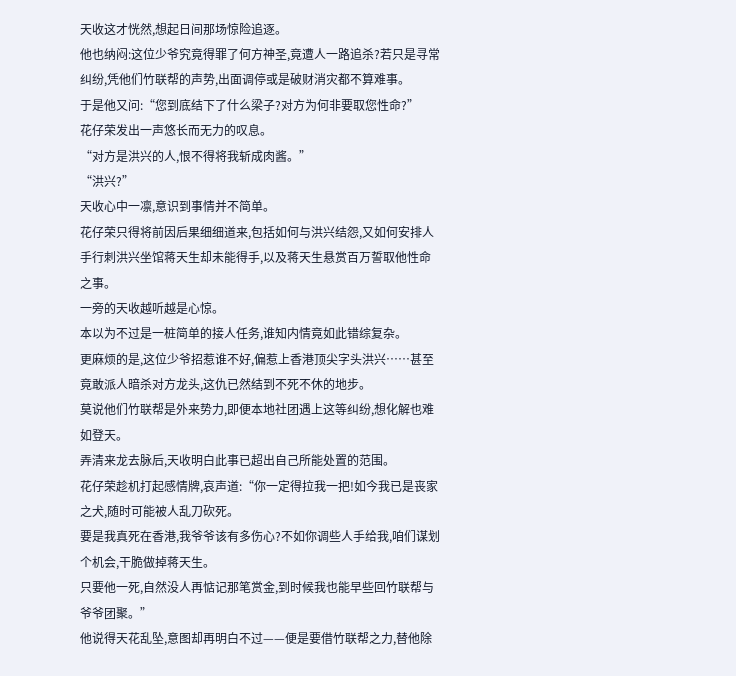天收这才恍然,想起日间那场惊险追逐。
他也纳闷:这位少爷究竟得罪了何方神圣,竟遭人一路追杀?若只是寻常纠纷,凭他们竹联帮的声势,出面调停或是破财消灾都不算难事。
于是他又问:“您到底结下了什么梁子?对方为何非要取您性命?”
花仔荣发出一声悠长而无力的叹息。
“对方是洪兴的人,恨不得将我斩成肉酱。”
“洪兴?”
天收心中一凛,意识到事情并不简单。
花仔荣只得将前因后果细细道来,包括如何与洪兴结怨,又如何安排人手行刺洪兴坐馆蒋天生却未能得手,以及蒋天生悬赏百万誓取他性命之事。
一旁的天收越听越是心惊。
本以为不过是一桩简单的接人任务,谁知内情竟如此错综复杂。
更麻烦的是,这位少爷招惹谁不好,偏惹上香港顶尖字头洪兴……甚至竟敢派人暗杀对方龙头,这仇已然结到不死不休的地步。
莫说他们竹联帮是外来势力,即便本地社团遇上这等纠纷,想化解也难如登天。
弄清来龙去脉后,天收明白此事已超出自己所能处置的范围。
花仔荣趁机打起感情牌,哀声道:“你一定得拉我一把!如今我已是丧家之犬,随时可能被人乱刀砍死。
要是我真死在香港,我爷爷该有多伤心?不如你调些人手给我,咱们谋划个机会,干脆做掉蒋天生。
只要他一死,自然没人再惦记那笔赏金,到时候我也能早些回竹联帮与爷爷团聚。”
他说得天花乱坠,意图却再明白不过——便是要借竹联帮之力,替他除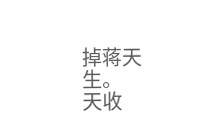掉蒋天生。
天收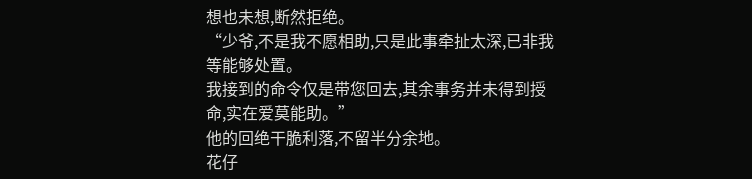想也未想,断然拒绝。
“少爷,不是我不愿相助,只是此事牵扯太深,已非我等能够处置。
我接到的命令仅是带您回去,其余事务并未得到授命,实在爱莫能助。”
他的回绝干脆利落,不留半分余地。
花仔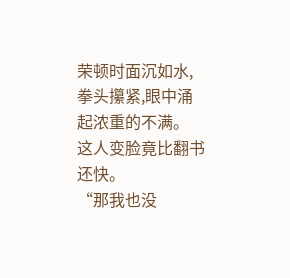荣顿时面沉如水,拳头攥紧,眼中涌起浓重的不满。
这人变脸竟比翻书还快。
“那我也没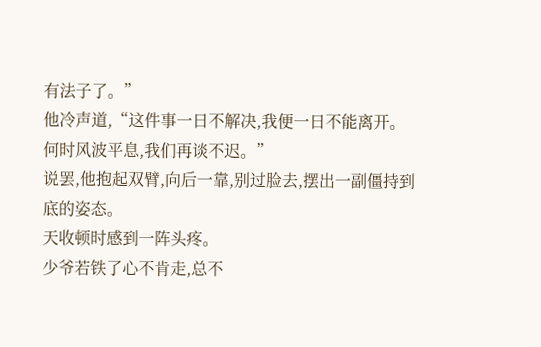有法子了。”
他冷声道,“这件事一日不解决,我便一日不能离开。
何时风波平息,我们再谈不迟。”
说罢,他抱起双臂,向后一靠,别过脸去,摆出一副僵持到底的姿态。
天收顿时感到一阵头疼。
少爷若铁了心不肯走,总不